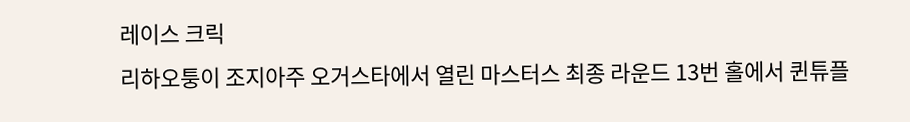레이스 크릭
리하오퉁이 조지아주 오거스타에서 열린 마스터스 최종 라운드 13번 홀에서 퀸튜플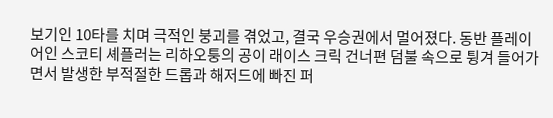보기인 10타를 치며 극적인 붕괴를 겪었고, 결국 우승권에서 멀어졌다. 동반 플레이어인 스코티 셰플러는 리하오퉁의 공이 래이스 크릭 건너편 덤불 속으로 튕겨 들어가면서 발생한 부적절한 드롭과 해저드에 빠진 퍼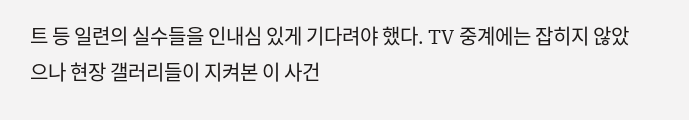트 등 일련의 실수들을 인내심 있게 기다려야 했다. TV 중계에는 잡히지 않았으나 현장 갤러리들이 지켜본 이 사건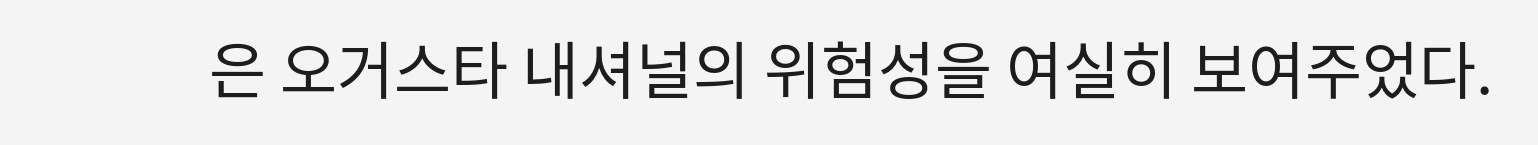은 오거스타 내셔널의 위험성을 여실히 보여주었다.